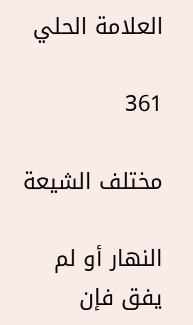العلامة الحلي

361

مختلف الشيعة

النهار أو لم يفق فإن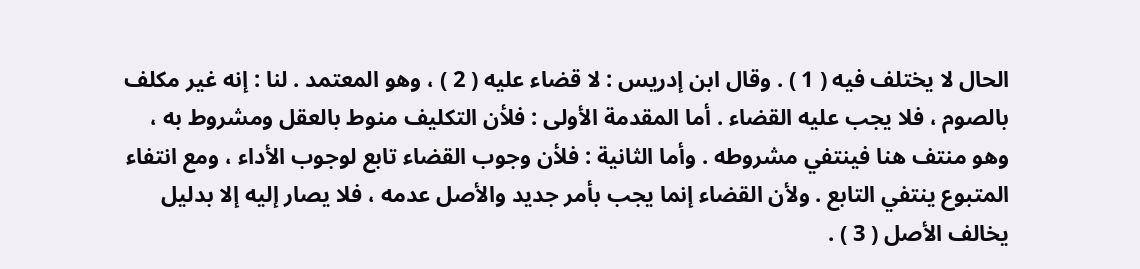الحال لا يختلف فيه ( 1 ) . وقال ابن إدريس : لا قضاء عليه ( 2 ) ، وهو المعتمد . لنا : إنه غير مكلف بالصوم ، فلا يجب عليه القضاء . أما المقدمة الأولى : فلأن التكليف منوط بالعقل ومشروط به ، وهو منتف هنا فينتفي مشروطه . وأما الثانية : فلأن وجوب القضاء تابع لوجوب الأداء ، ومع انتفاء المتبوع ينتفي التابع . ولأن القضاء إنما يجب بأمر جديد والأصل عدمه ، فلا يصار إليه إلا بدليل يخالف الأصل ( 3 ) .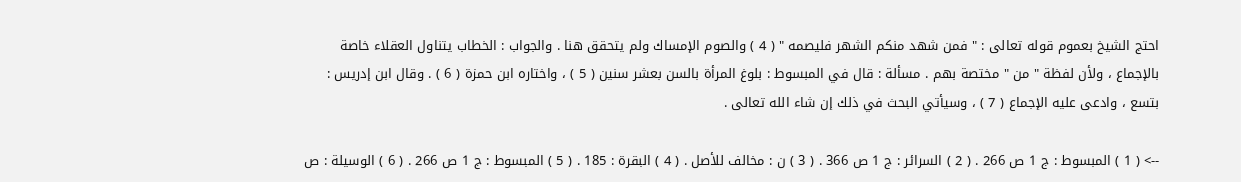احتج الشيخ بعموم قوله تعالى : " فمن شهد منكم الشهر فليصمه " ( 4 ) والصوم الإمساك ولم يتحقق هنا . والجواب : الخطاب يتناول العقلاء خاصة بالإجماع ، ولأن لفظة " من " مختصة بهم . مسألة : قال في المبسوط : بلوغ المرأة بالسن بعشر سنين ( 5 ) ، واختاره ابن حمزة ( 6 ) . وقال ابن إدريس : بتسع ، وادعى عليه الإجماع ( 7 ) ، وسيأتي البحث في ذلك إن شاء الله تعالى .

--> ( 1 ) المبسوط : ج 1 ص 266 . ( 2 ) السرائر : ج 1 ص 366 . ( 3 ) ن : مخالف للأصل . ( 4 ) البقرة : 185 . ( 5 ) المبسوط : ج 1 ص 266 . ( 6 ) الوسيلة : ص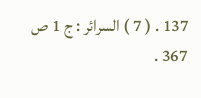137 . ( 7 ) السرائر : ج 1 ص 367 .